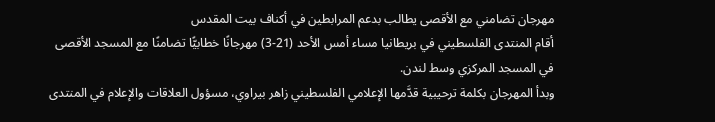مهرجان تضامني مع الأقصى يطالب بدعم المرابطين في أكناف بيت المقدس
أقام المنتدى الفلسطيني في بريطانيا مساء أمس الأحد (21-3) مهرجانًا خطابيًّا تضامنًا مع المسجد الأقصى في المسجد المركزي وسط لندن.
وبدأ المهرجان بكلمة ترحيبية قدَّمها الإعلامي الفلسطيني زاهر بيراوي، مسؤول العلاقات والإعلام في المنتدى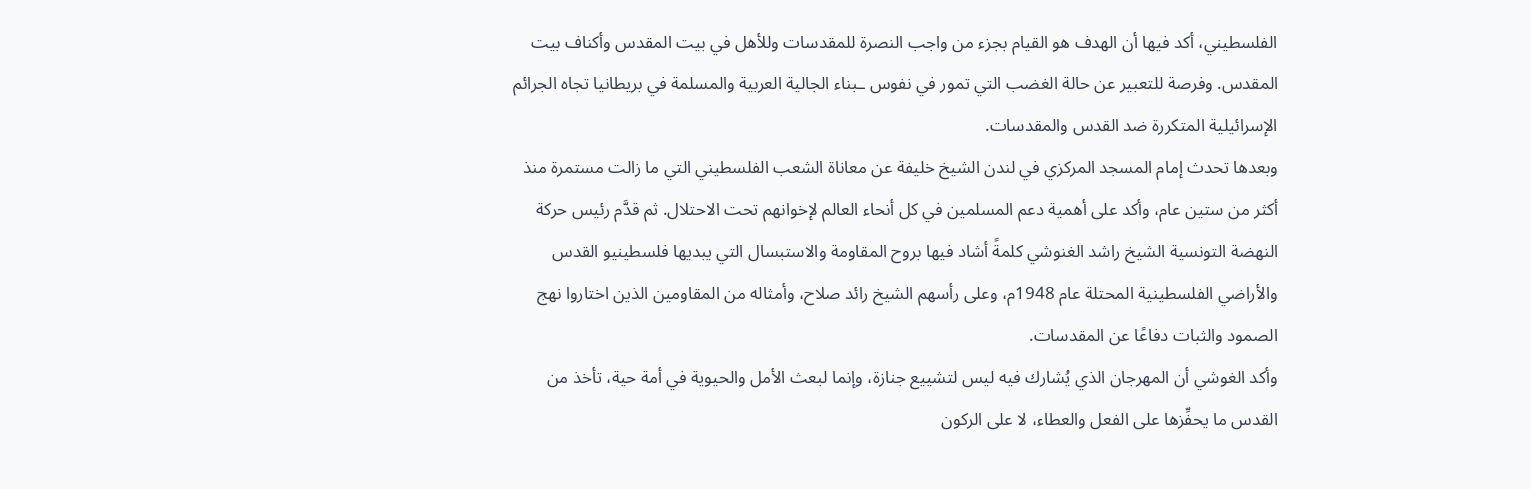الفلسطيني، أكد فيها أن الهدف هو القيام بجزء من واجب النصرة للمقدسات وللأهل في بيت المقدس وأكناف بيت المقدس. وفرصة للتعبير عن حالة الغضب التي تمور في نفوس ـبناء الجالية العربية والمسلمة في بريطانيا تجاه الجرائم الإسرائيلية المتكررة ضد القدس والمقدسات.
وبعدها تحدث إمام المسجد المركزي في لندن الشيخ خليفة عن معاناة الشعب الفلسطيني التي ما زالت مستمرة منذ أكثر من ستين عام، وأكد على أهمية دعم المسلمين في كل أنحاء العالم لإخوانهم تحت الاحتلال. ثم قدَّم رئيس حركة النهضة التونسية الشيخ راشد الغنوشي كلمةً أشاد فيها بروح المقاومة والاستبسال التي يبديها فلسطينيو القدس والأراضي الفلسطينية المحتلة عام 1948م، وعلى رأسهم الشيخ رائد صلاح، وأمثاله من المقاومين الذين اختاروا نهج الصمود والثبات دفاعًا عن المقدسات.
وأكد الغوشي أن المهرجان الذي يُشارك فيه ليس لتشييع جنازة، وإنما لبعث الأمل والحيوية في أمة حية، تأخذ من القدس ما يحفِّزها على الفعل والعطاء، لا على الركون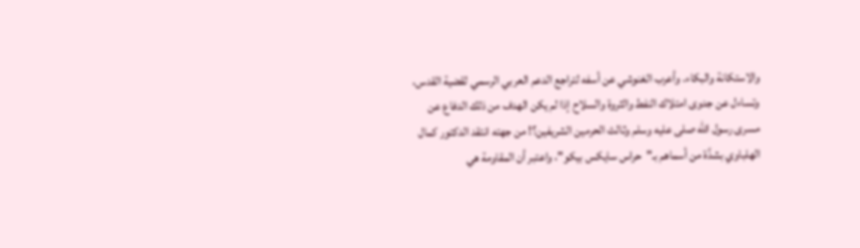والاستكانة والبكاء. وأعرب الغنوشي عن أسفه لتراجع الدعم العربي الرسمي لقضية القدس، وتساءل عن جدوى امتلاك النفط والثروة والسلاح إذا لم يكن الهدف من ذلك الدفاع عن مسرى رسول الله صلى عليه وسلم وثالث الحرمين الشريفين؟! من جهته انتقد الدكتور كمال الهلباوي بشدَّة من أسماهم بـ"حراس سايكس بيكو"، واعتبر أن المقاومة هي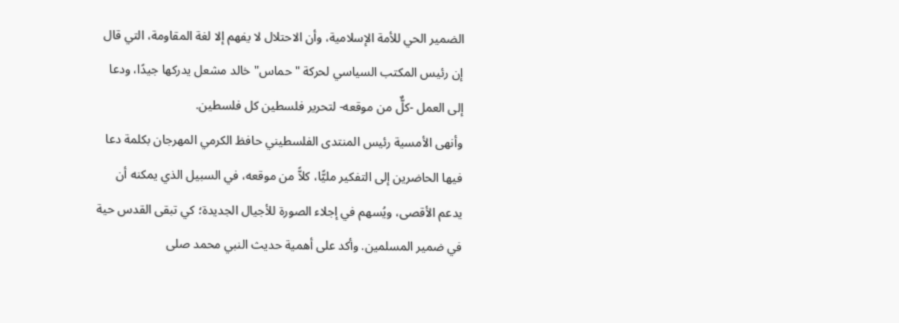الضمير الحي للأمة الإسلامية، وأن الاحتلال لا يفهم إلا لغة المقاومة، التي قال إن رئيس المكتب السياسي لحركة "حماس" خالد مشعل يدركها جيدًا، ودعا إلى العمل -كلٌّ من موقعه- لتحرير فلسطين كل فلسطين.
وأنهى الأمسية رئيس المنتدى الفلسطيني حافظ الكرمي المهرجان بكلمة دعا فيها الحاضرين إلى التفكير مليًّا، كلاًّ من موقعه، في السبيل الذي يمكنه أن يدعم الأقصى، ويُسهم في إجلاء الصورة للأجيال الجديدة؛ كي تبقى القدس حية في ضمير المسلمين. وأكد على أهمية حديث النبي محمد صلى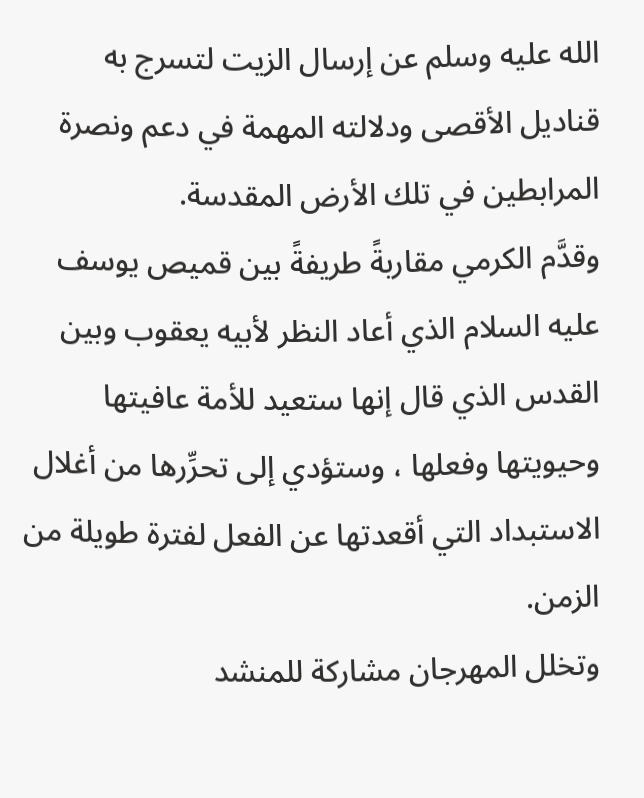الله عليه وسلم عن إرسال الزيت لتسرج به قناديل الأقصى ودلالته المهمة في دعم ونصرة المرابطين في تلك الأرض المقدسة.
وقدَّم الكرمي مقاربةً طريفةً بين قميص يوسف عليه السلام الذي أعاد النظر لأبيه يعقوب وبين القدس الذي قال إنها ستعيد للأمة عافيتها وحيويتها وفعلها ، وستؤدي إلى تحرِّرها من أغلال الاستبداد التي أقعدتها عن الفعل لفترة طويلة من الزمن.
وتخلل المهرجان مشاركة للمنشد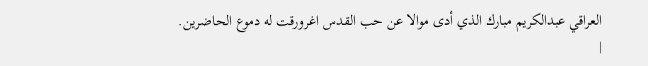العراقي عبدالكريم مبارك الذي أدى موالا عن حب القدس اغرورقت له دموع الحاضرين.
|